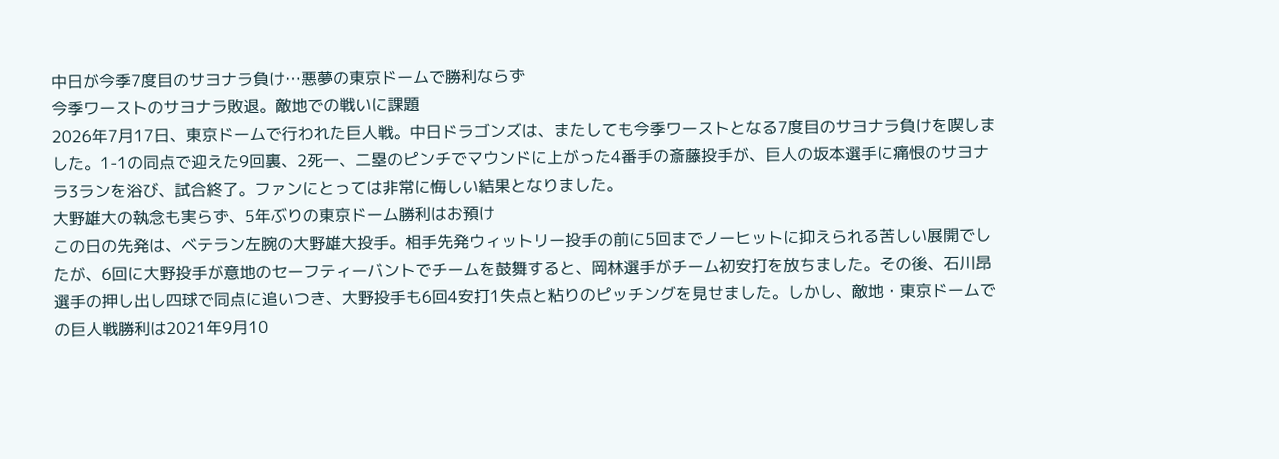中日が今季7度目のサヨナラ負け…悪夢の東京ドームで勝利ならず
今季ワーストのサヨナラ敗退。敵地での戦いに課題
2026年7月17日、東京ドームで行われた巨人戦。中日ドラゴンズは、またしても今季ワーストとなる7度目のサヨナラ負けを喫しました。1-1の同点で迎えた9回裏、2死一、二塁のピンチでマウンドに上がった4番手の斎藤投手が、巨人の坂本選手に痛恨のサヨナラ3ランを浴び、試合終了。ファンにとっては非常に悔しい結果となりました。
大野雄大の執念も実らず、5年ぶりの東京ドーム勝利はお預け
この日の先発は、ベテラン左腕の大野雄大投手。相手先発ウィットリー投手の前に5回までノーヒットに抑えられる苦しい展開でしたが、6回に大野投手が意地のセーフティーバントでチームを鼓舞すると、岡林選手がチーム初安打を放ちました。その後、石川昂選手の押し出し四球で同点に追いつき、大野投手も6回4安打1失点と粘りのピッチングを見せました。しかし、敵地・東京ドームでの巨人戦勝利は2021年9月10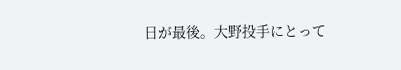日が最後。大野投手にとって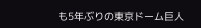も5年ぶりの東京ドーム巨人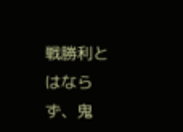戦勝利とはならず、鬼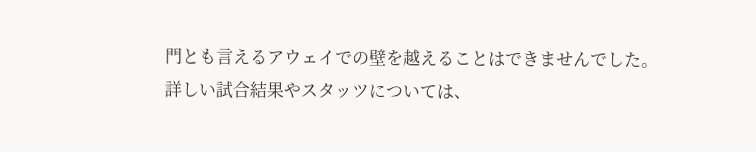門とも言えるアウェイでの壁を越えることはできませんでした。
詳しい試合結果やスタッツについては、